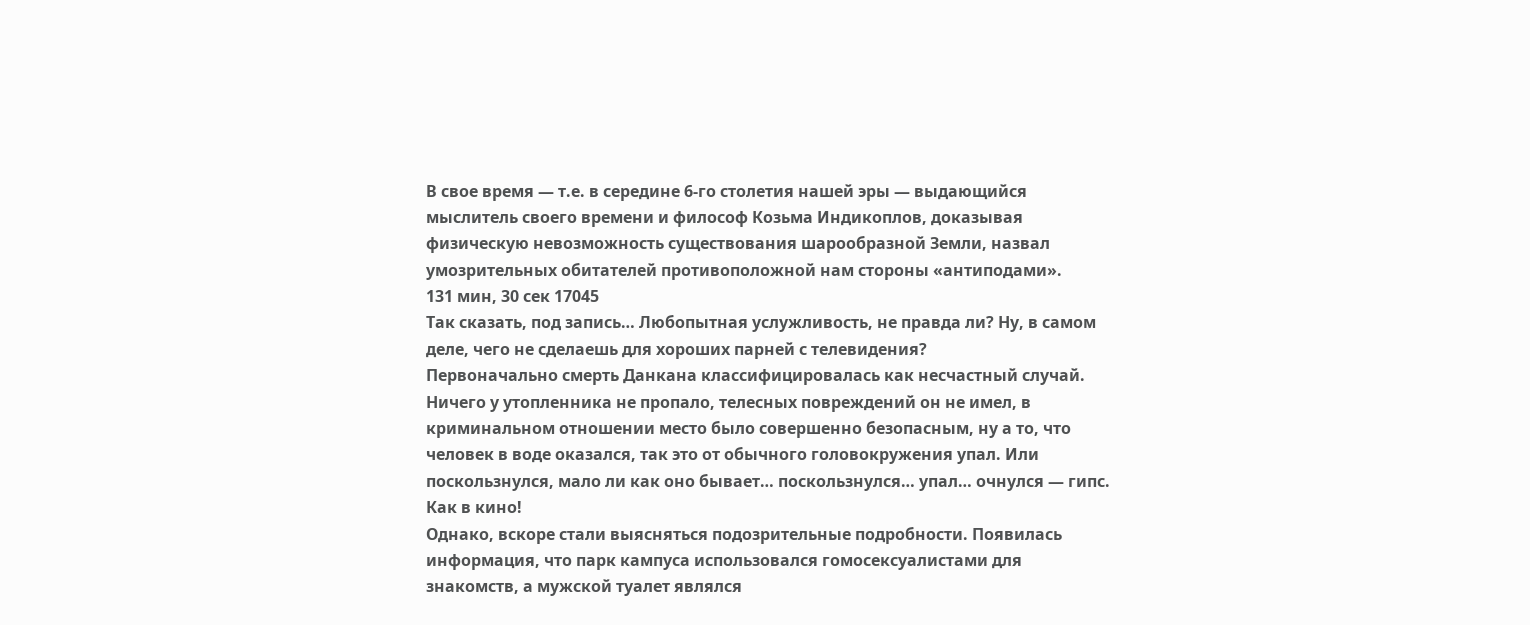В свое время — т.е. в середине 6-го столетия нашей эры — выдающийся мыслитель своего времени и философ Козьма Индикоплов, доказывая физическую невозможность существования шарообразной Земли, назвал умозрительных обитателей противоположной нам стороны «антиподами».
131 мин, 30 сек 17045
Так сказать, под запись… Любопытная услужливость, не правда ли? Ну, в самом деле, чего не сделаешь для хороших парней с телевидения?
Первоначально смерть Данкана классифицировалась как несчастный случай. Ничего у утопленника не пропало, телесных повреждений он не имел, в криминальном отношении место было совершенно безопасным, ну а то, что человек в воде оказался, так это от обычного головокружения упал. Или поскользнулся, мало ли как оно бывает… поскользнулся… упал… очнулся — гипс. Как в кино!
Однако, вскоре стали выясняться подозрительные подробности. Появилась информация, что парк кампуса использовался гомосексуалистами для знакомств, а мужской туалет являлся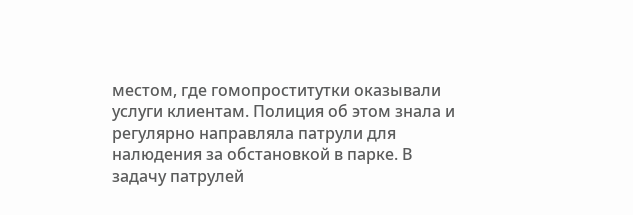местом, где гомопроститутки оказывали услуги клиентам. Полиция об этом знала и регулярно направляла патрули для налюдения за обстановкой в парке. В задачу патрулей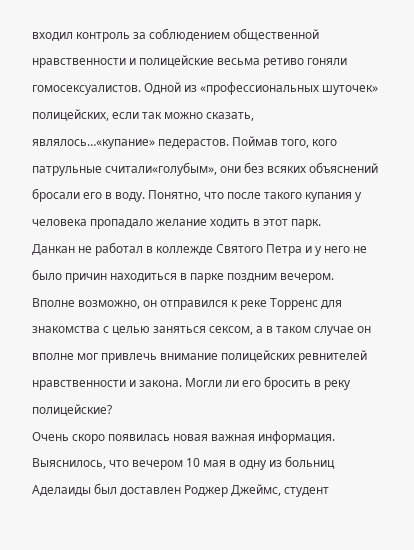входил контроль за соблюдением общественной нравственности и полицейские весьма ретиво гоняли гомосексуалистов. Одной из «профессиональных шуточек» полицейских, если так можно сказать, являлось…«купание» педерастов. Поймав того, кого патрульные считали«голубым», они без всяких объяснений бросали его в воду. Понятно, что после такого купания у человека пропадало желание ходить в этот парк.
Данкан не работал в коллежде Святого Петра и у него не было причин находиться в парке поздним вечером. Вполне возможно, он отправился к реке Торренс для знакомства с целью заняться сексом, а в таком случае он вполне мог привлечь внимание полицейских ревнителей нравственности и закона. Могли ли его бросить в реку полицейские?
Очень скоро появилась новая важная информация. Выяснилось, что вечером 10 мая в одну из больниц Аделаиды был доставлен Роджер Джеймс, студент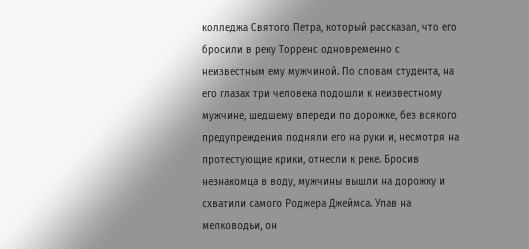колледжа Святого Петра, который рассказал, что его бросили в реку Торренс одновременно с неизвестным ему мужчиной. По словам студента, на его глазах три человека подошли к неизвестному мужчине, шедшему впереди по дорожке, без всякого предупреждения подняли его на руки и, несмотря на протестующие крики, отнесли к реке. Бросив незнакомца в воду, мужчины вышли на дорожку и схватили самого Роджера Джеймса. Упав на мелководьи, он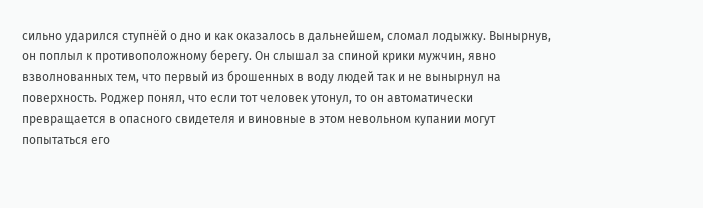сильно ударился ступнёй о дно и как оказалось в дальнейшем, сломал лодыжку. Вынырнув, он поплыл к противоположному берегу. Он слышал за спиной крики мужчин, явно взволнованных тем, что первый из брошенных в воду людей так и не вынырнул на поверхность. Роджер понял, что если тот человек утонул, то он автоматически превращается в опасного свидетеля и виновные в этом невольном купании могут попытаться его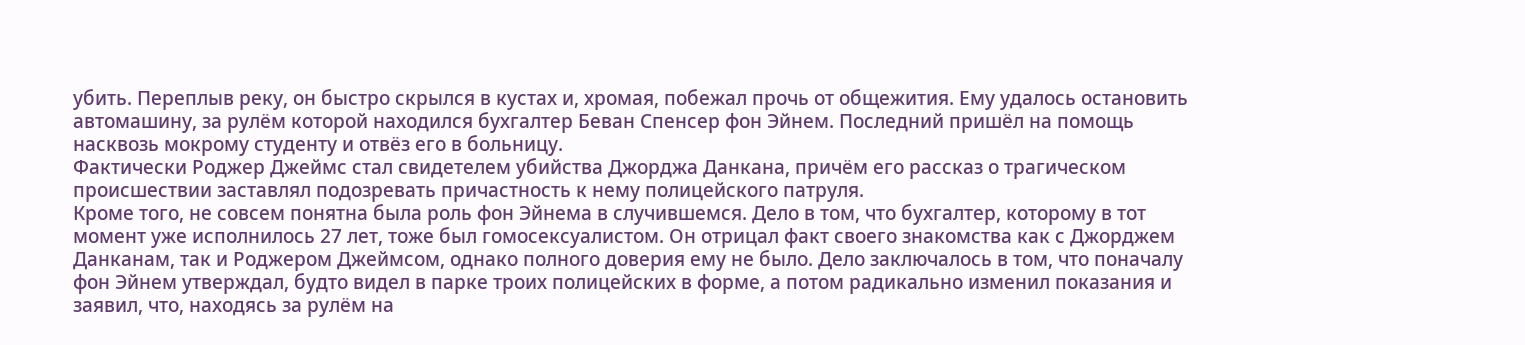убить. Переплыв реку, он быстро скрылся в кустах и, хромая, побежал прочь от общежития. Ему удалось остановить автомашину, за рулём которой находился бухгалтер Беван Спенсер фон Эйнем. Последний пришёл на помощь насквозь мокрому студенту и отвёз его в больницу.
Фактически Роджер Джеймс стал свидетелем убийства Джорджа Данкана, причём его рассказ о трагическом происшествии заставлял подозревать причастность к нему полицейского патруля.
Кроме того, не совсем понятна была роль фон Эйнема в случившемся. Дело в том, что бухгалтер, которому в тот момент уже исполнилось 27 лет, тоже был гомосексуалистом. Он отрицал факт своего знакомства как с Джорджем Данканам, так и Роджером Джеймсом, однако полного доверия ему не было. Дело заключалось в том, что поначалу фон Эйнем утверждал, будто видел в парке троих полицейских в форме, а потом радикально изменил показания и заявил, что, находясь за рулём на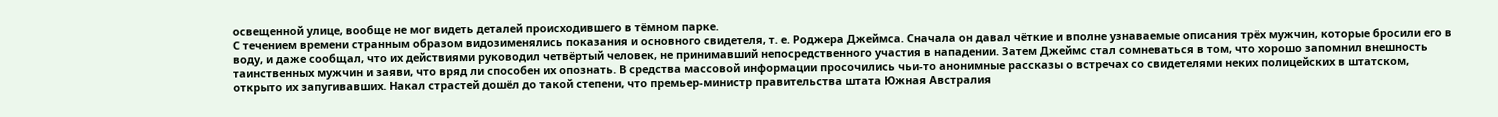освещенной улице, вообще не мог видеть деталей происходившего в тёмном парке.
С течением времени странным образом видозименялись показания и основного свидетеля, т. е. Роджера Джеймса. Сначала он давал чёткие и вполне узнаваемые описания трёх мужчин, которые бросили его в воду, и даже сообщал, что их действиями руководил четвёртый человек, не принимавший непосредственного участия в нападении. Затем Джеймс стал сомневаться в том, что хорошо запомнил внешность таинственных мужчин и заяви, что вряд ли способен их опознать. В средства массовой информации просочились чьи-то анонимные рассказы о встречах со свидетелями неких полицейских в штатском, открыто их запугивавших. Накал страстей дошёл до такой степени, что премьер-министр правительства штата Южная Австралия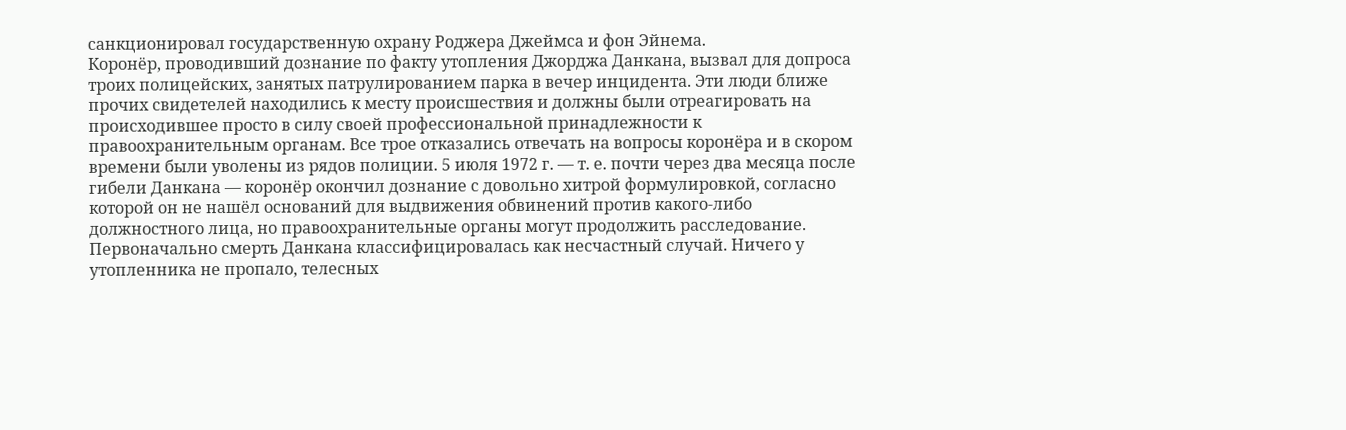санкционировал государственную охрану Роджера Джеймса и фон Эйнема.
Коронёр, проводивший дознание по факту утопления Джорджа Данкана, вызвал для допроса троих полицейских, занятых патрулированием парка в вечер инцидента. Эти люди ближе прочих свидетелей находились к месту происшествия и должны были отреагировать на происходившее просто в силу своей профессиональной принадлежности к правоохранительным органам. Все трое отказались отвечать на вопросы коронёра и в скором времени были уволены из рядов полиции. 5 июля 1972 г. — т. е. почти через два месяца после гибели Данкана — коронёр окончил дознание с довольно хитрой формулировкой, согласно которой он не нашёл оснований для выдвижения обвинений против какого-либо должностного лица, но правоохранительные органы могут продолжить расследование.
Первоначально смерть Данкана классифицировалась как несчастный случай. Ничего у утопленника не пропало, телесных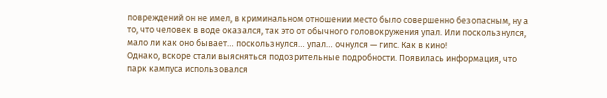повреждений он не имел, в криминальном отношении место было совершенно безопасным, ну а то, что человек в воде оказался, так это от обычного головокружения упал. Или поскользнулся, мало ли как оно бывает… поскользнулся… упал… очнулся — гипс. Как в кино!
Однако, вскоре стали выясняться подозрительные подробности. Появилась информация, что парк кампуса использовался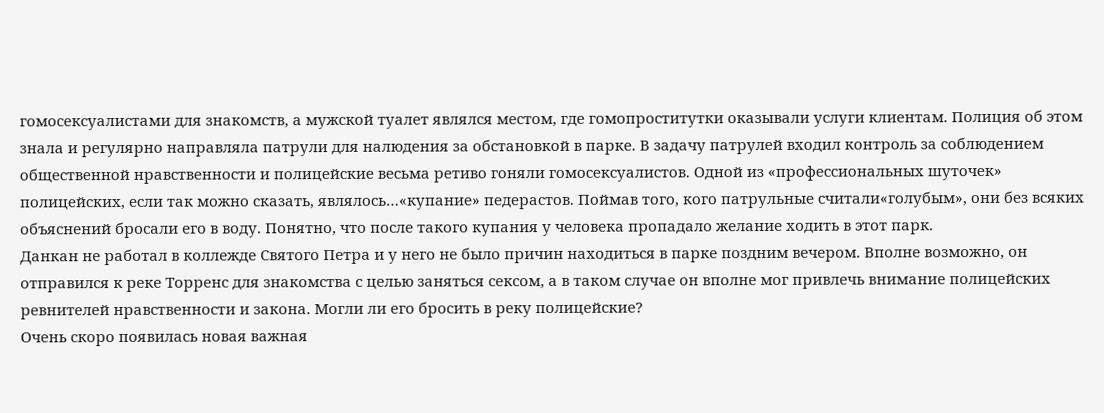гомосексуалистами для знакомств, а мужской туалет являлся местом, где гомопроститутки оказывали услуги клиентам. Полиция об этом знала и регулярно направляла патрули для налюдения за обстановкой в парке. В задачу патрулей входил контроль за соблюдением общественной нравственности и полицейские весьма ретиво гоняли гомосексуалистов. Одной из «профессиональных шуточек» полицейских, если так можно сказать, являлось…«купание» педерастов. Поймав того, кого патрульные считали«голубым», они без всяких объяснений бросали его в воду. Понятно, что после такого купания у человека пропадало желание ходить в этот парк.
Данкан не работал в коллежде Святого Петра и у него не было причин находиться в парке поздним вечером. Вполне возможно, он отправился к реке Торренс для знакомства с целью заняться сексом, а в таком случае он вполне мог привлечь внимание полицейских ревнителей нравственности и закона. Могли ли его бросить в реку полицейские?
Очень скоро появилась новая важная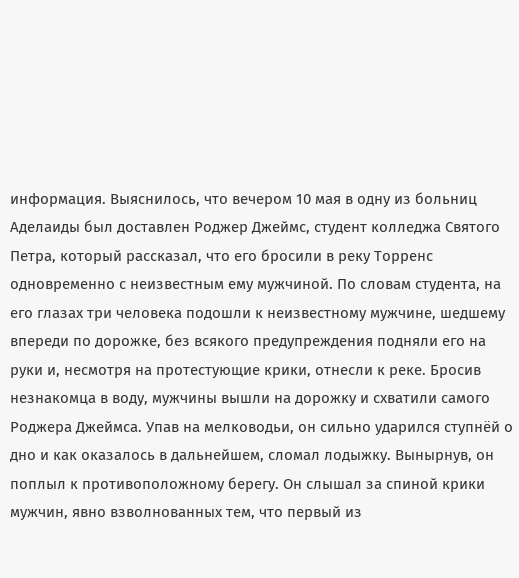информация. Выяснилось, что вечером 10 мая в одну из больниц Аделаиды был доставлен Роджер Джеймс, студент колледжа Святого Петра, который рассказал, что его бросили в реку Торренс одновременно с неизвестным ему мужчиной. По словам студента, на его глазах три человека подошли к неизвестному мужчине, шедшему впереди по дорожке, без всякого предупреждения подняли его на руки и, несмотря на протестующие крики, отнесли к реке. Бросив незнакомца в воду, мужчины вышли на дорожку и схватили самого Роджера Джеймса. Упав на мелководьи, он сильно ударился ступнёй о дно и как оказалось в дальнейшем, сломал лодыжку. Вынырнув, он поплыл к противоположному берегу. Он слышал за спиной крики мужчин, явно взволнованных тем, что первый из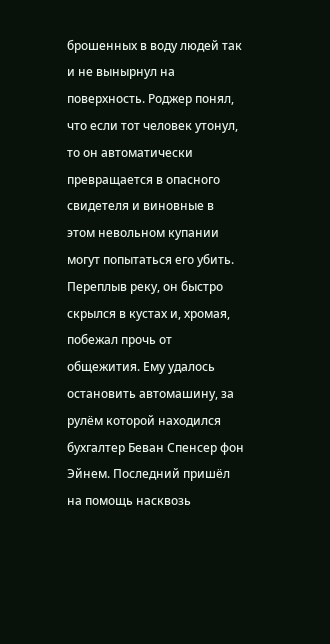брошенных в воду людей так и не вынырнул на поверхность. Роджер понял, что если тот человек утонул, то он автоматически превращается в опасного свидетеля и виновные в этом невольном купании могут попытаться его убить. Переплыв реку, он быстро скрылся в кустах и, хромая, побежал прочь от общежития. Ему удалось остановить автомашину, за рулём которой находился бухгалтер Беван Спенсер фон Эйнем. Последний пришёл на помощь насквозь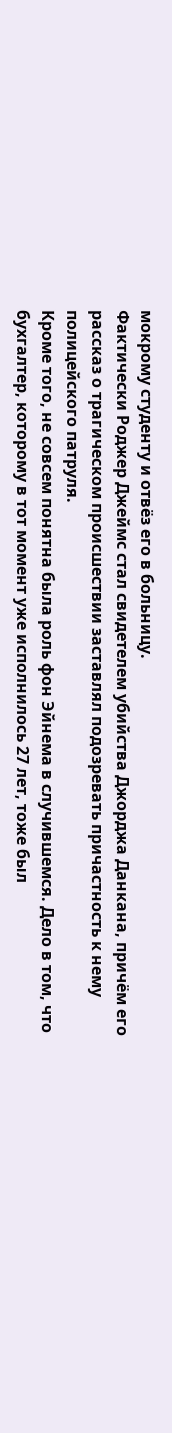мокрому студенту и отвёз его в больницу.
Фактически Роджер Джеймс стал свидетелем убийства Джорджа Данкана, причём его рассказ о трагическом происшествии заставлял подозревать причастность к нему полицейского патруля.
Кроме того, не совсем понятна была роль фон Эйнема в случившемся. Дело в том, что бухгалтер, которому в тот момент уже исполнилось 27 лет, тоже был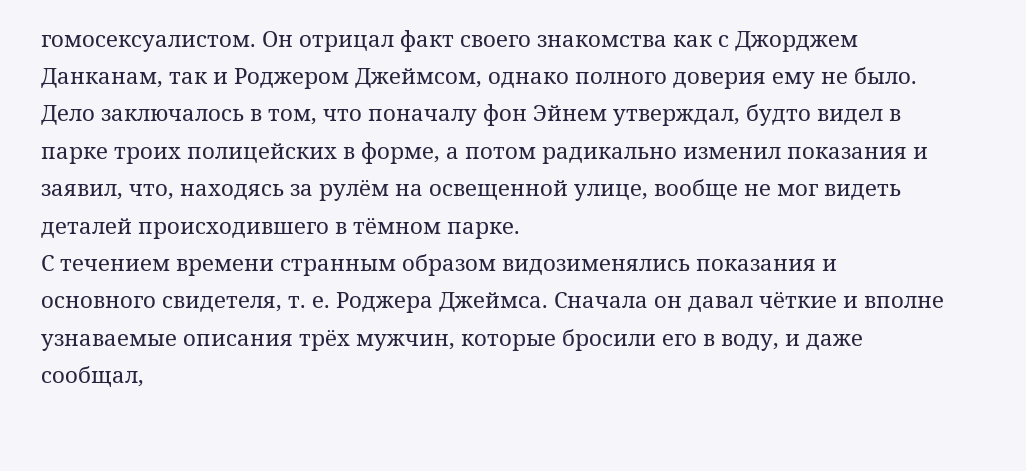гомосексуалистом. Он отрицал факт своего знакомства как с Джорджем Данканам, так и Роджером Джеймсом, однако полного доверия ему не было. Дело заключалось в том, что поначалу фон Эйнем утверждал, будто видел в парке троих полицейских в форме, а потом радикально изменил показания и заявил, что, находясь за рулём на освещенной улице, вообще не мог видеть деталей происходившего в тёмном парке.
С течением времени странным образом видозименялись показания и основного свидетеля, т. е. Роджера Джеймса. Сначала он давал чёткие и вполне узнаваемые описания трёх мужчин, которые бросили его в воду, и даже сообщал,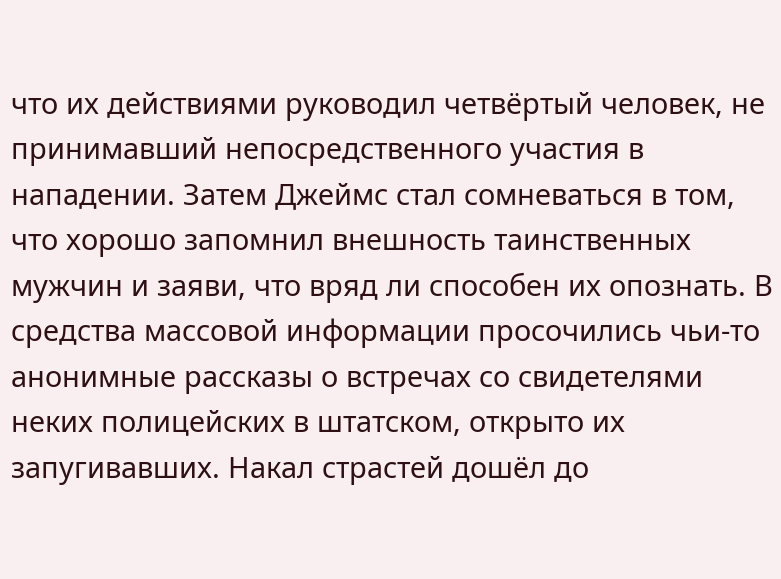что их действиями руководил четвёртый человек, не принимавший непосредственного участия в нападении. Затем Джеймс стал сомневаться в том, что хорошо запомнил внешность таинственных мужчин и заяви, что вряд ли способен их опознать. В средства массовой информации просочились чьи-то анонимные рассказы о встречах со свидетелями неких полицейских в штатском, открыто их запугивавших. Накал страстей дошёл до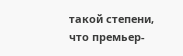такой степени, что премьер-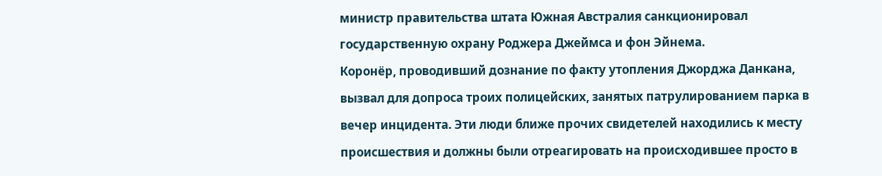министр правительства штата Южная Австралия санкционировал государственную охрану Роджера Джеймса и фон Эйнема.
Коронёр, проводивший дознание по факту утопления Джорджа Данкана, вызвал для допроса троих полицейских, занятых патрулированием парка в вечер инцидента. Эти люди ближе прочих свидетелей находились к месту происшествия и должны были отреагировать на происходившее просто в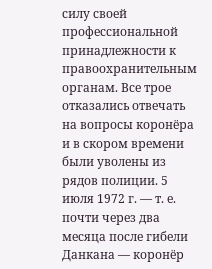силу своей профессиональной принадлежности к правоохранительным органам. Все трое отказались отвечать на вопросы коронёра и в скором времени были уволены из рядов полиции. 5 июля 1972 г. — т. е. почти через два месяца после гибели Данкана — коронёр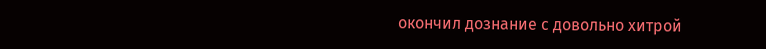окончил дознание с довольно хитрой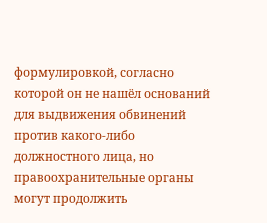формулировкой, согласно которой он не нашёл оснований для выдвижения обвинений против какого-либо должностного лица, но правоохранительные органы могут продолжить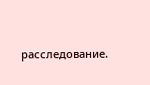расследование.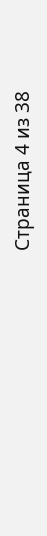Страница 4 из 38